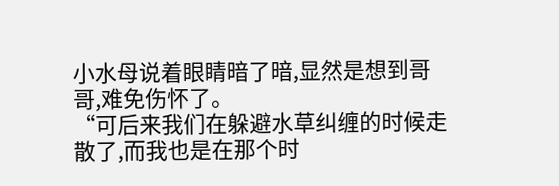小水母说着眼睛暗了暗,显然是想到哥哥,难免伤怀了。
“可后来我们在躲避水草纠缠的时候走散了,而我也是在那个时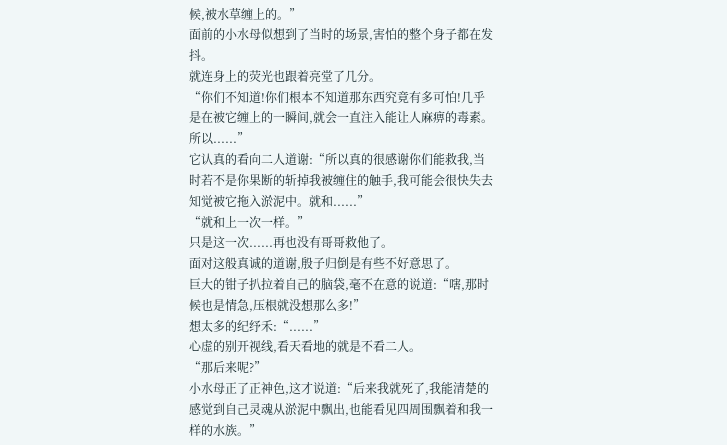候,被水草缠上的。”
面前的小水母似想到了当时的场景,害怕的整个身子都在发抖。
就连身上的荧光也跟着亮堂了几分。
“你们不知道!你们根本不知道那东西究竟有多可怕!几乎是在被它缠上的一瞬间,就会一直注入能让人麻痹的毒素。所以......”
它认真的看向二人道谢:“所以真的很感谢你们能救我,当时若不是你果断的斩掉我被缠住的触手,我可能会很快失去知觉被它拖入淤泥中。就和......”
“就和上一次一样。”
只是这一次......再也没有哥哥救他了。
面对这般真诚的道谢,殷子归倒是有些不好意思了。
巨大的钳子扒拉着自己的脑袋,毫不在意的说道:“嗐,那时候也是情急,压根就没想那么多!”
想太多的纪纾禾:“......”
心虚的别开视线,看天看地的就是不看二人。
“那后来呢?”
小水母正了正神色,这才说道:“后来我就死了,我能清楚的感觉到自己灵魂从淤泥中飘出,也能看见四周围飘着和我一样的水族。”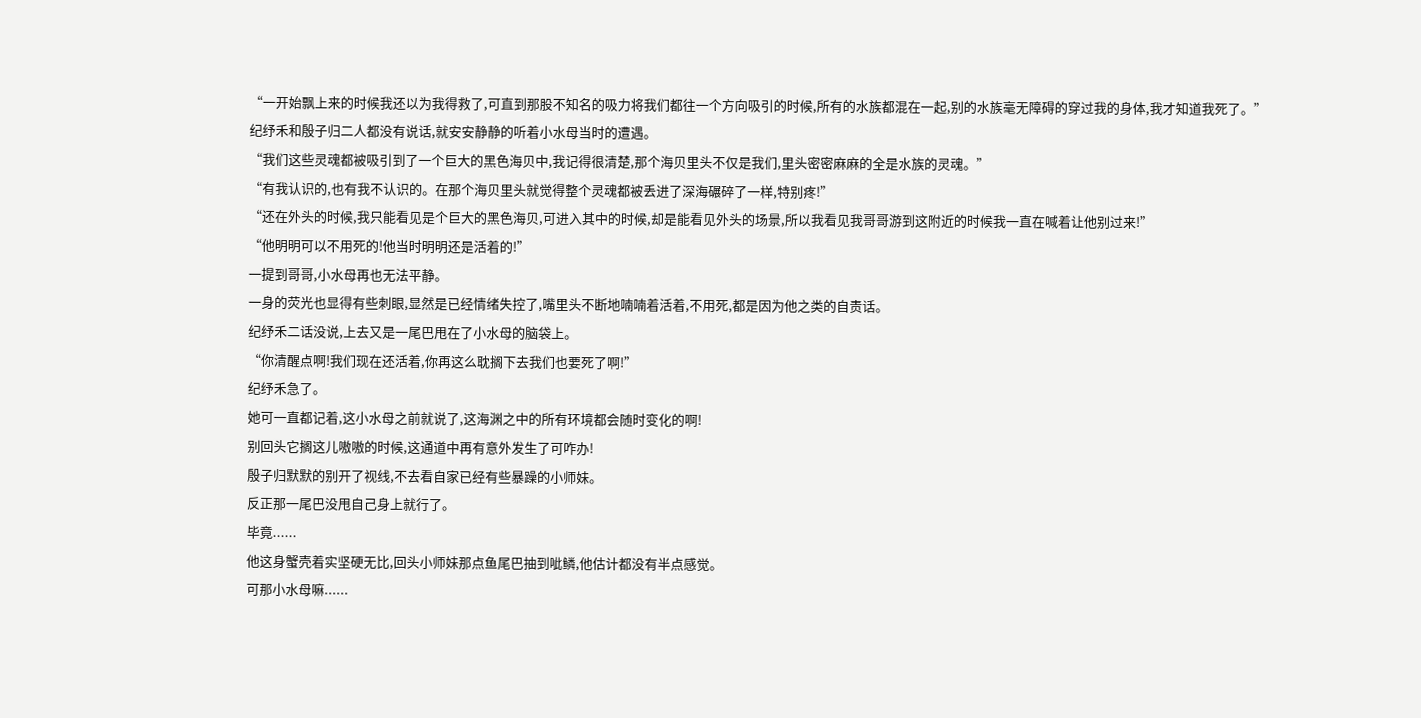“一开始飘上来的时候我还以为我得救了,可直到那股不知名的吸力将我们都往一个方向吸引的时候,所有的水族都混在一起,别的水族毫无障碍的穿过我的身体,我才知道我死了。”
纪纾禾和殷子归二人都没有说话,就安安静静的听着小水母当时的遭遇。
“我们这些灵魂都被吸引到了一个巨大的黑色海贝中,我记得很清楚,那个海贝里头不仅是我们,里头密密麻麻的全是水族的灵魂。”
“有我认识的,也有我不认识的。在那个海贝里头就觉得整个灵魂都被丢进了深海碾碎了一样,特别疼!”
“还在外头的时候,我只能看见是个巨大的黑色海贝,可进入其中的时候,却是能看见外头的场景,所以我看见我哥哥游到这附近的时候我一直在喊着让他别过来!”
“他明明可以不用死的!他当时明明还是活着的!”
一提到哥哥,小水母再也无法平静。
一身的荧光也显得有些刺眼,显然是已经情绪失控了,嘴里头不断地喃喃着活着,不用死,都是因为他之类的自责话。
纪纾禾二话没说,上去又是一尾巴甩在了小水母的脑袋上。
“你清醒点啊!我们现在还活着,你再这么耽搁下去我们也要死了啊!”
纪纾禾急了。
她可一直都记着,这小水母之前就说了,这海渊之中的所有环境都会随时变化的啊!
别回头它搁这儿嗷嗷的时候,这通道中再有意外发生了可咋办!
殷子归默默的别开了视线,不去看自家已经有些暴躁的小师妹。
反正那一尾巴没甩自己身上就行了。
毕竟......
他这身蟹壳着实坚硬无比,回头小师妹那点鱼尾巴抽到呲鳞,他估计都没有半点感觉。
可那小水母嘛......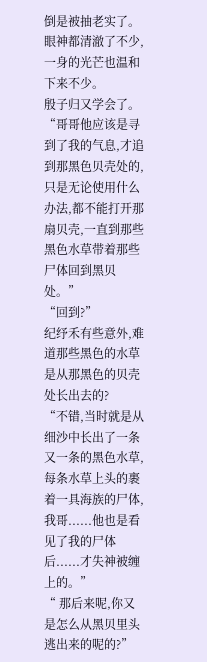倒是被抽老实了。
眼神都清澈了不少,一身的光芒也温和下来不少。
殷子归又学会了。
“哥哥他应该是寻到了我的气息,才追到那黑色贝壳处的,只是无论使用什么办法,都不能打开那扇贝壳,一直到那些黑色水草带着那些尸体回到黑贝处。”
“回到?”
纪纾禾有些意外,难道那些黑色的水草是从那黑色的贝壳处长出去的?
“不错,当时就是从细沙中长出了一条又一条的黑色水草,每条水草上头的裹着一具海族的尸体,我哥......他也是看见了我的尸体后......才失神被缠上的。”
“ 那后来呢,你又是怎么从黑贝里头逃出来的呢的?”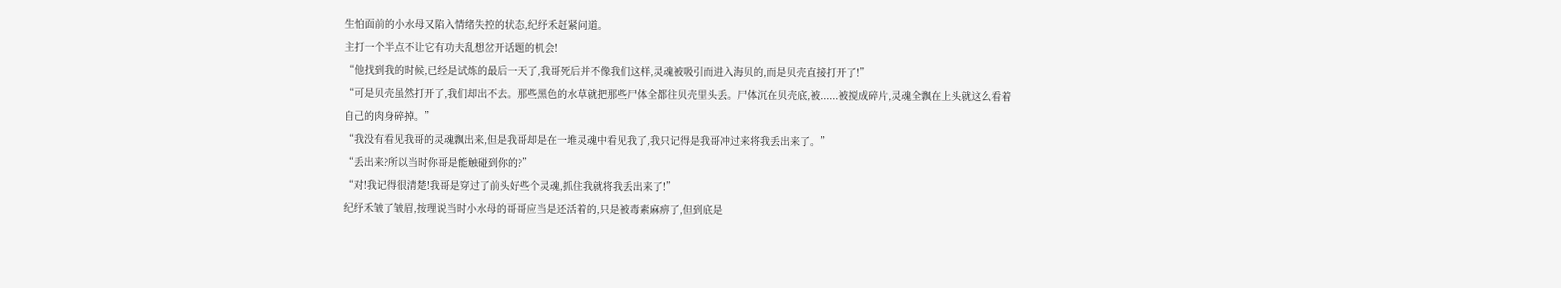生怕面前的小水母又陷入情绪失控的状态,纪纾禾赶紧问道。
主打一个半点不让它有功夫乱想岔开话题的机会!
“他找到我的时候,已经是试炼的最后一天了,我哥死后并不像我们这样,灵魂被吸引而进入海贝的,而是贝壳直接打开了!”
“可是贝壳虽然打开了,我们却出不去。那些黑色的水草就把那些尸体全都往贝壳里头丢。尸体沉在贝壳底,被......被搅成碎片,灵魂全飘在上头就这么看着自己的肉身碎掉。”
“我没有看见我哥的灵魂飘出来,但是我哥却是在一堆灵魂中看见我了,我只记得是我哥冲过来将我丢出来了。”
“丢出来?所以当时你哥是能触碰到你的?”
“对!我记得很清楚!我哥是穿过了前头好些个灵魂,抓住我就将我丢出来了!”
纪纾禾皱了皱眉,按理说当时小水母的哥哥应当是还活着的,只是被毒素麻痹了,但到底是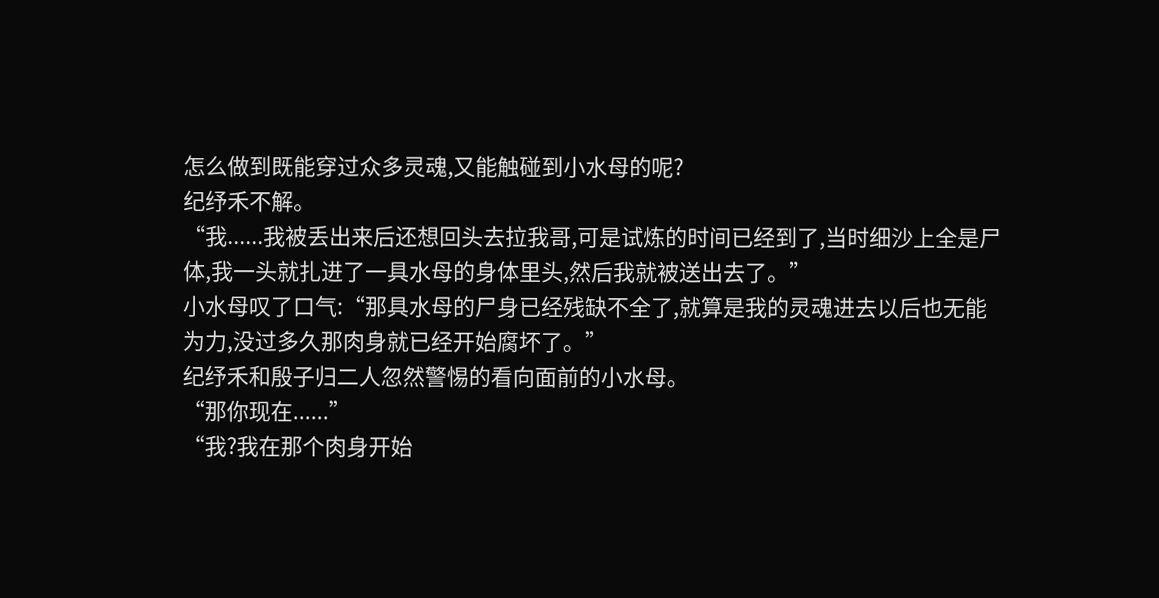怎么做到既能穿过众多灵魂,又能触碰到小水母的呢?
纪纾禾不解。
“我......我被丢出来后还想回头去拉我哥,可是试炼的时间已经到了,当时细沙上全是尸体,我一头就扎进了一具水母的身体里头,然后我就被送出去了。”
小水母叹了口气:“那具水母的尸身已经残缺不全了,就算是我的灵魂进去以后也无能为力,没过多久那肉身就已经开始腐坏了。”
纪纾禾和殷子归二人忽然警惕的看向面前的小水母。
“那你现在......”
“我?我在那个肉身开始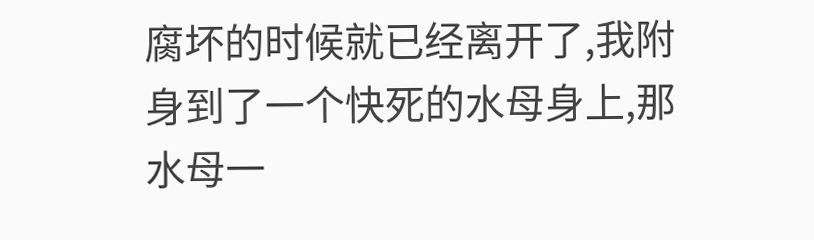腐坏的时候就已经离开了,我附身到了一个快死的水母身上,那水母一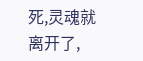死,灵魂就离开了,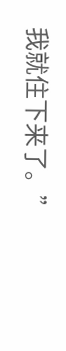我就住下来了。”